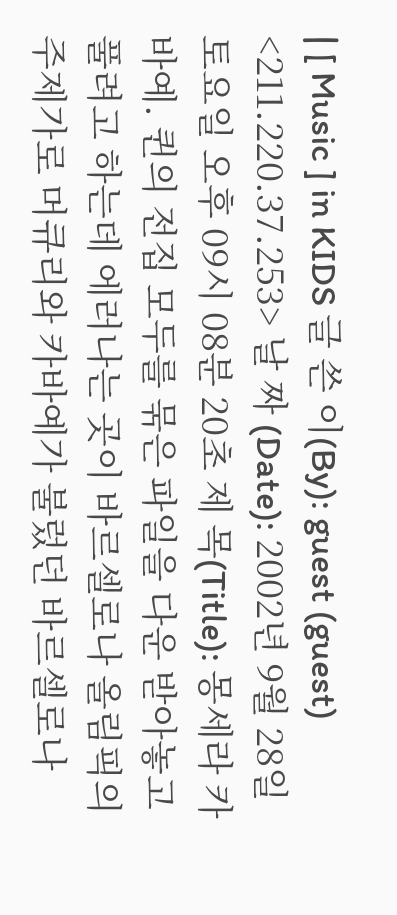| [ Music ] in KIDS 글 쓴 이(By): guest (guest) <211.220.37.253> 날 짜 (Date): 2002년 9월 28일 토요일 오후 09시 08분 20초 제 목(Title): 몽세라 카바예. 퀸의 전집 모두를 묶은 파일을 다운 받아놓고 풀려고 하는데 에러나는 곳이 바르셀로나 올림픽의 주제가로 머큐리와 카바예가 불렀던 바르셀로나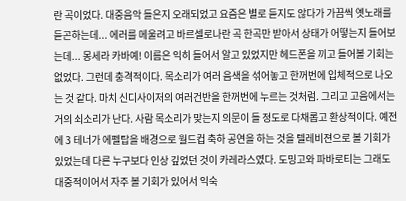란 곡이었다. 대중음악 들은지 오래되었고 요즘은 별로 듣지도 않다가 가끔씩 옛노래를 듣곤하는데... 에러를 메울려고 바르셀로나란 곡 한곡만 받아서 상태가 어떻는지 들어보는데... 몽세라 카바예! 이름은 익히 들어서 알고 있었지만 헤드폰을 끼고 들어볼 기회는 없었다. 그런데 충격적이다. 목소리가 여러 음색을 섞어놓고 한꺼번에 입체적으로 나오는 것 같다. 마치 신디사이저의 여러건반을 한꺼번에 누르는 것처럼. 그리고 고음에서는 거의 쇠소리가 난다. 사람 목소리가 맞는지 의문이 들 정도로 다채롭고 환상적이다. 예전에 3 테너가 에펠탑을 배경으로 월드컵 축하 공연을 하는 것을 텔레비젼으로 볼 기회가 있었는데 다른 누구보다 인상 깊었던 것이 카레라스였다. 도밍고와 파바로티는 그래도 대중적이어서 자주 볼 기회가 있어서 익숙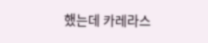했는데 카레라스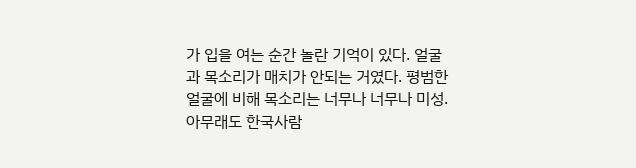가 입을 여는 순간 놀란 기억이 있다. 얼굴과 목소리가 매치가 안되는 거였다. 평범한 얼굴에 비해 목소리는 너무나 너무나 미성. 아무래도 한국사람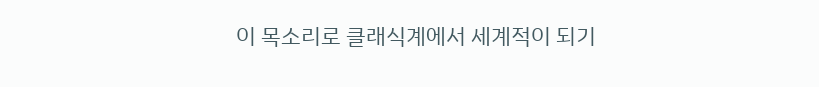이 목소리로 클래식계에서 세계적이 되기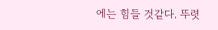에는 힘들 것같다. 뚜렷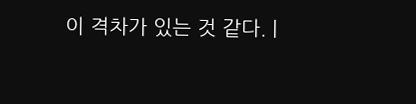이 격차가 있는 것 같다. |